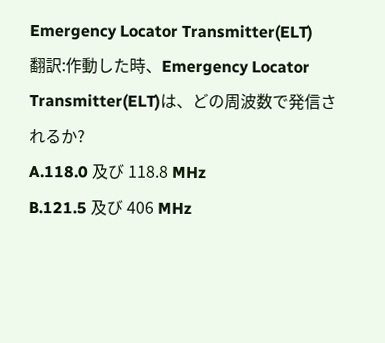Emergency Locator Transmitter(ELT)
翻訳:作動した時、Emergency Locator Transmitter(ELT)は、どの周波数で発信されるか?
A.118.0 及び 118.8 MHz
B.121.5 及び 406 MHz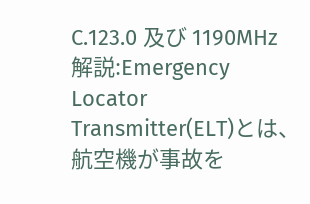C.123.0 及び 1190MHz
解説:Emergency Locator Transmitter(ELT)とは、航空機が事故を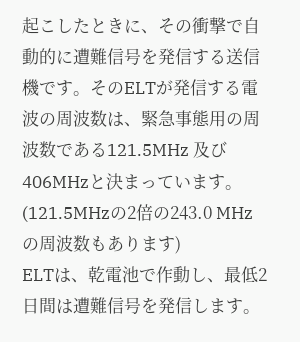起こしたときに、その衝撃で自動的に遭難信号を発信する送信機です。そのELTが発信する電波の周波数は、緊急事態用の周波数である121.5MHz 及び 406MHzと決まっています。
(121.5MHzの2倍の243.0 MHzの周波数もあります)
ELTは、乾電池で作動し、最低2日間は遭難信号を発信します。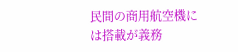民間の商用航空機には搭載が義務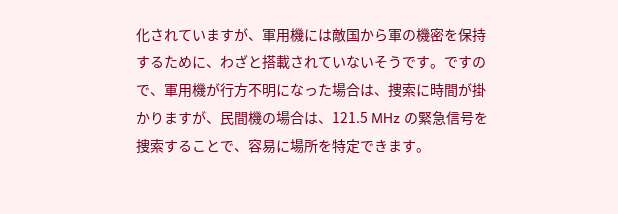化されていますが、軍用機には敵国から軍の機密を保持するために、わざと搭載されていないそうです。ですので、軍用機が行方不明になった場合は、捜索に時間が掛かりますが、民間機の場合は、121.5 MHz の緊急信号を捜索することで、容易に場所を特定できます。